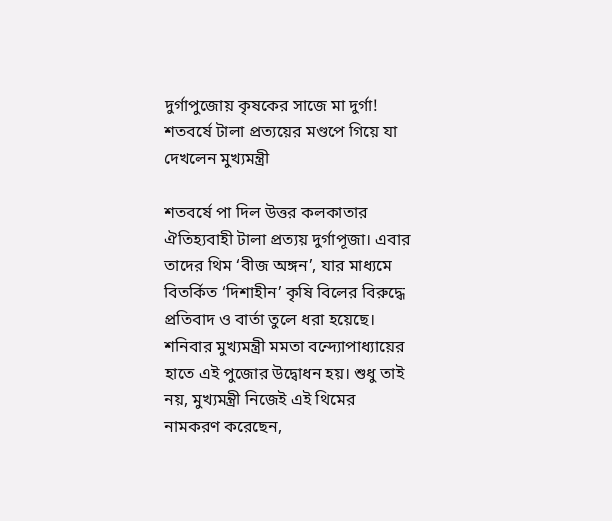দুর্গাপুজোয় কৃষকের সাজে মা দুর্গা! শতবর্ষে টালা প্রত্যয়ের মণ্ডপে গিয়ে যা দেখলেন মুখ্যমন্ত্রী

শতবর্ষে পা দিল উত্তর কলকাতার ঐতিহ্যবাহী টালা প্রত্যয় দুর্গাপূজা। এবার তাদের থিম ‘বীজ অঙ্গন’, যার মাধ্যমে বিতর্কিত ‘দিশাহীন’ কৃষি বিলের বিরুদ্ধে প্রতিবাদ ও বার্তা তুলে ধরা হয়েছে। শনিবার মুখ্যমন্ত্রী মমতা বন্দ্যোপাধ্যায়ের হাতে এই পুজোর উদ্বোধন হয়। শুধু তাই নয়, মুখ্যমন্ত্রী নিজেই এই থিমের নামকরণ করেছেন,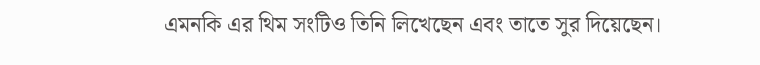এমনকি এর থিম সংটিও তিনি লিখেছেন এবং তাতে সুর দিয়েছেন।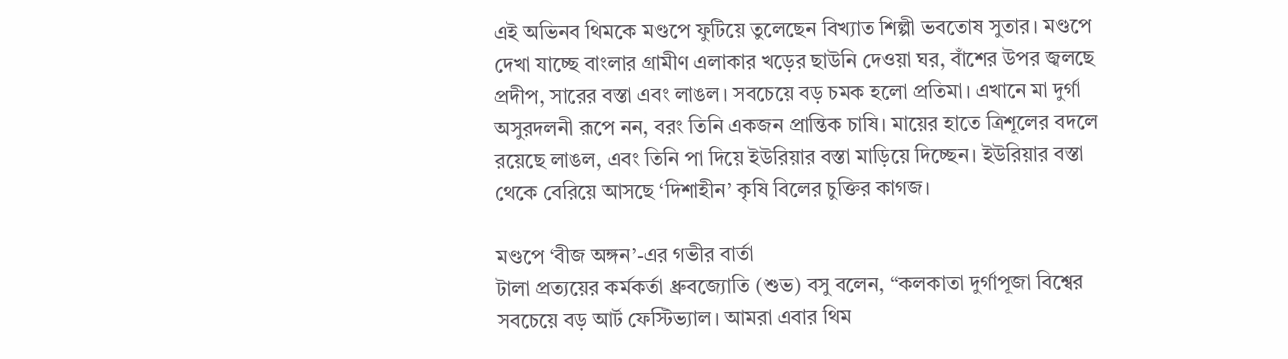এই অভিনব থিমকে মণ্ডপে ফুটিয়ে তুলেছেন বিখ্যাত শিল্পী ভবতোষ সুতার। মণ্ডপে দেখা যাচ্ছে বাংলার গ্রামীণ এলাকার খড়ের ছাউনি দেওয়া ঘর, বাঁশের উপর জ্বলছে প্রদীপ, সারের বস্তা এবং লাঙল। সবচেয়ে বড় চমক হলো প্রতিমা। এখানে মা দুর্গা অসুরদলনী রূপে নন, বরং তিনি একজন প্রান্তিক চাষি। মায়ের হাতে ত্রিশূলের বদলে রয়েছে লাঙল, এবং তিনি পা দিয়ে ইউরিয়ার বস্তা মাড়িয়ে দিচ্ছেন। ইউরিয়ার বস্তা থেকে বেরিয়ে আসছে ‘দিশাহীন’ কৃষি বিলের চুক্তির কাগজ।

মণ্ডপে ‘বীজ অঙ্গন’-এর গভীর বার্তা
টালা প্রত্যয়ের কর্মকর্তা ধ্রুবজ্যোতি (শুভ) বসু বলেন, “কলকাতা দুর্গাপূজা বিশ্বের সবচেয়ে বড় আর্ট ফেস্টিভ্যাল। আমরা এবার থিম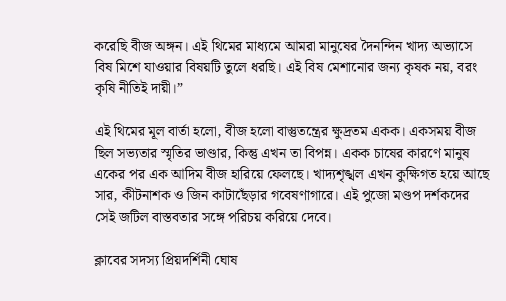করেছি বীজ অঙ্গন। এই থিমের মাধ্যমে আমরা মানুষের দৈনন্দিন খাদ্য অভ্যাসে বিষ মিশে যাওয়ার বিষয়টি তুলে ধরছি। এই বিষ মেশানোর জন্য কৃষক নয়, বরং কৃষি নীতিই দায়ী।”

এই থিমের মূল বার্তা হলো, বীজ হলো বাস্তুতন্ত্রের ক্ষুদ্রতম একক। একসময় বীজ ছিল সভ্যতার স্মৃতির ভাণ্ডার, কিন্তু এখন তা বিপন্ন। একক চাষের কারণে মানুষ একের পর এক আদিম বীজ হারিয়ে ফেলছে। খাদ্যশৃঙ্খল এখন কুক্ষিগত হয়ে আছে সার, কীটনাশক ও জিন কাটাছেঁড়ার গবেষণাগারে। এই পুজো মণ্ডপ দর্শকদের সেই জটিল বাস্তবতার সঙ্গে পরিচয় করিয়ে দেবে।

ক্লাবের সদস্য প্রিয়দর্শিনী ঘোষ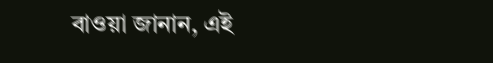বাওয়া জানান, এই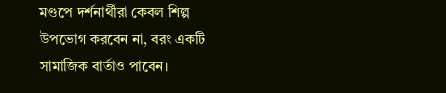মণ্ডপে দর্শনার্থীরা কেবল শিল্প উপভোগ করবেন না, বরং একটি সামাজিক বার্তাও পাবেন।